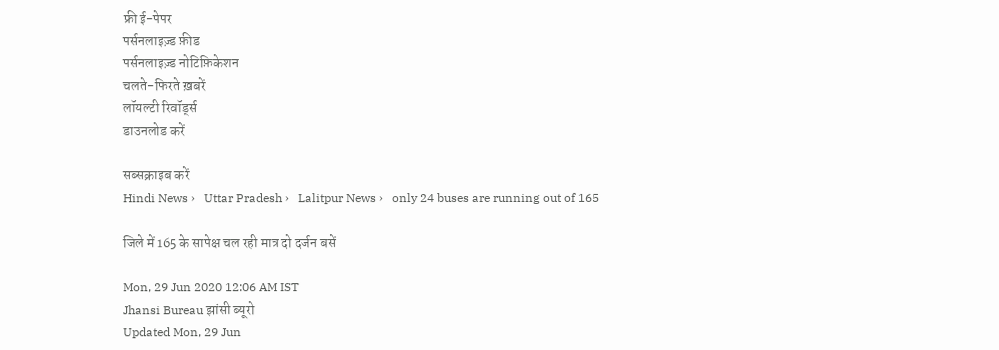फ्री ई-पेपर
पर्सनलाइज़्ड फ़ीड
पर्सनलाइज़्ड नोटिफ़िकेशन
चलते-फिरते ख़बरें
लॉयल्टी रिवॉर्ड्स
डाउनलोड करें

सब्सक्राइब करें
Hindi News ›   Uttar Pradesh ›   Lalitpur News ›   only 24 buses are running out of 165

जिले में 165 के सापेक्ष चल रही मात्र दो दर्जन बसें

Mon, 29 Jun 2020 12:06 AM IST
Jhansi Bureau झांसी ब्यूरो
Updated Mon, 29 Jun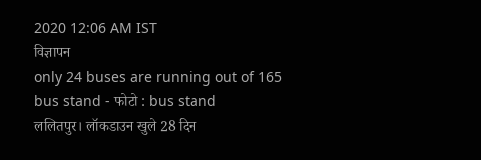2020 12:06 AM IST
विज्ञापन
only 24 buses are running out of 165
bus stand - फोटो : bus stand
ललितपुर। लॉकडाउन खुले 28 दिन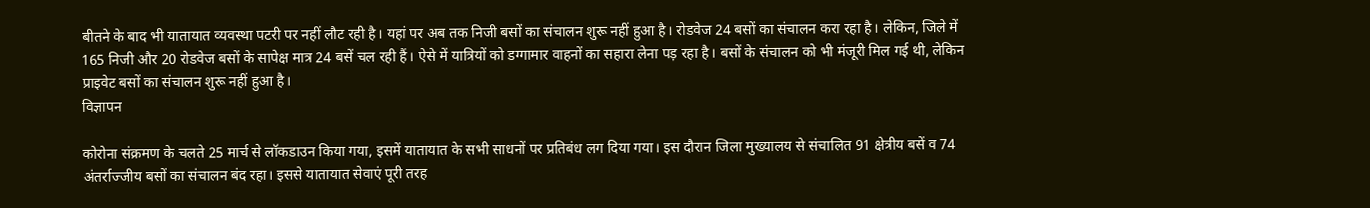बीतने के बाद भी यातायात व्यवस्था पटरी पर नहीं लौट रही है। यहां पर अब तक निजी बसों का संचालन शुरू नहीं हुआ है। रोडवेज 24 बसों का संचालन करा रहा है। लेकिन, जिले में 165 निजी और 20 रोडवेज बसों के सापेक्ष मात्र 24 बसें चल रही हैं। ऐसे में यात्रियों को डग्गामार वाहनों का सहारा लेना पड़ रहा है। बसों के संचालन को भी मंजूरी मिल गई थी, लेकिन प्राइवेट बसों का संचालन शुरू नहीं हुआ है।
विज्ञापन

कोरोना संक्रमण के चलते 25 मार्च से लॉकडाउन किया गया, इसमें यातायात के सभी साधनों पर प्रतिबंध लग दिया गया। इस दौरान जिला मुख्यालय से संचालित 91 क्षेत्रीय बसें व 74 अंतर्राज्जीय बसों का संचालन बंद रहा। इससे यातायात सेवाएं पूरी तरह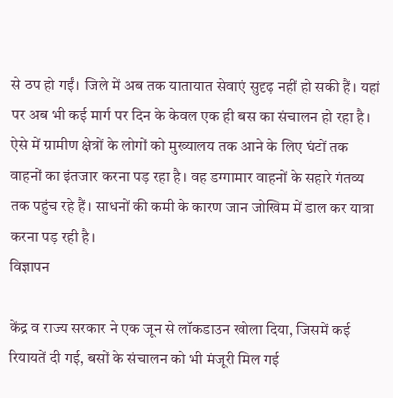से ठप हो गईं। जिले में अब तक यातायात सेवाएं सुदृढ़ नहीं हो सकी हैं। यहां पर अब भी कई मार्ग पर दिन के केवल एक ही बस का संचालन हो रहा है। ऐसे में ग्रामीण क्षेत्रों के लोगों को मुख्यालय तक आने के लिए घंटों तक वाहनों का इंतजार करना पड़ रहा है। वह डग्गामार वाहनों के सहारे गंतव्य तक पहुंच रहे हैं। साधनों की कमी के कारण जान जोखिम में डाल कर यात्रा करना पड़ रही है।
विज्ञापन

केंद्र व राज्य सरकार ने एक जून से लॉकडाउन खोला दिया, जिसमें कई रियायतें दी गई, बसों के संचालन को भी मंजूरी मिल गई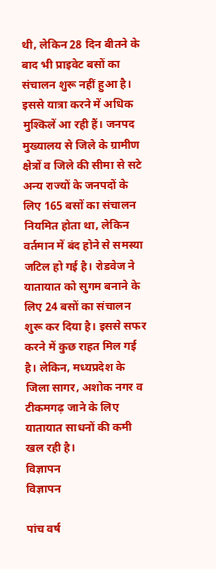थी, लेकिन 28 दिन बीतने के बाद भी प्राइवेट बसों का संचालन शुरू नहीं हुआ है। इससे यात्रा करने में अधिक मुश्किलें आ रही हैं। जनपद मुख्यालय से जिले के ग्रामीण क्षेत्रों व जिले की सीमा से सटे अन्य राज्यों के जनपदों के लिए 165 बसों का संचालन नियमित होता था, लेकिन वर्तमान में बंद होने से समस्या जटिल हो गई है। रोडवेज ने यातायात को सुगम बनाने के लिए 24 बसों का संचालन शुरू कर दिया है। इससे सफर करने में कुछ राहत मिल गई है। लेकिन, मध्यप्रदेश के जिला सागर, अशोक नगर व टीकमगढ़ जाने के लिए यातायात साधनों की कमी खल रही है।
विज्ञापन
विज्ञापन

पांच वर्ष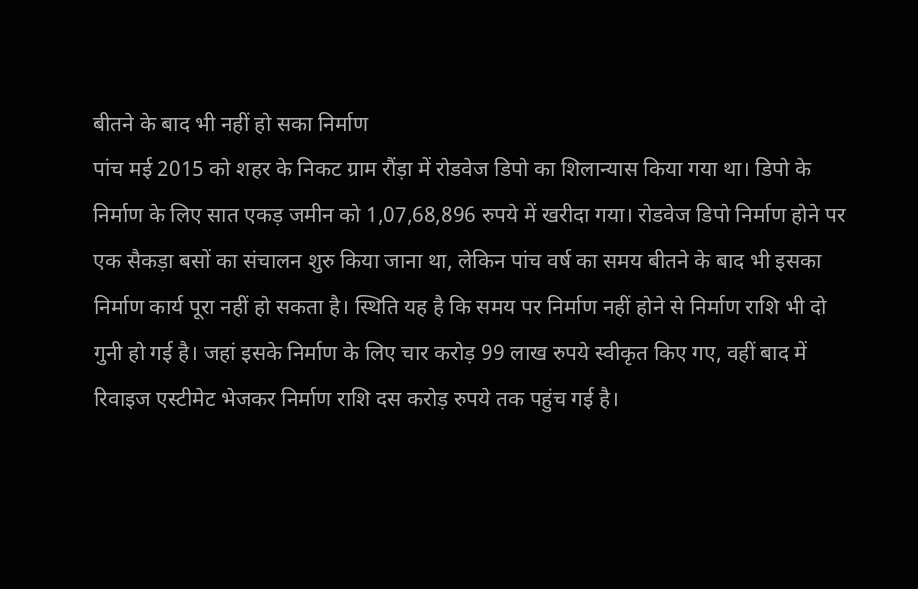बीतने के बाद भी नहीं हो सका निर्माण
पांच मई 2015 को शहर के निकट ग्राम रौंड़ा में रोडवेज डिपो का शिलान्यास किया गया था। डिपो के निर्माण के लिए सात एकड़ जमीन को 1,07,68,896 रुपये में खरीदा गया। रोडवेज डिपो निर्माण होने पर एक सैकड़ा बसों का संचालन शुरु किया जाना था, लेकिन पांच वर्ष का समय बीतने के बाद भी इसका निर्माण कार्य पूरा नहीं हो सकता है। स्थिति यह है कि समय पर निर्माण नहीं होने से निर्माण राशि भी दो गुनी हो गई है। जहां इसके निर्माण के लिए चार करोड़ 99 लाख रुपये स्वीकृत किए गए, वहीं बाद में रिवाइज एस्टीमेट भेजकर निर्माण राशि दस करोड़ रुपये तक पहुंच गई है।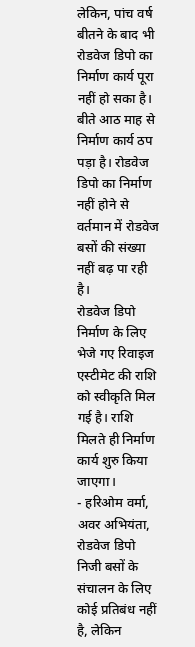लेकिन, पांच वर्ष बीतने के बाद भी रोडवेज डिपो का निर्माण कार्य पूरा नहीं हो सका है। बीते आठ माह से निर्माण कार्य ठप पड़ा है। रोडवेज डिपो का निर्माण नहीं होने से वर्तमान में रोडवेज बसों की संख्या नहीं बढ़ पा रही है।
रोडवेज डिपो निर्माण के लिए भेजे गए रिवाइज एस्टीमेट की राशि को स्वीकृति मिल गई है। राशि मिलते ही निर्माण कार्य शुरु किया जाएगा।
- हरिओम वर्मा, अवर अभियंता, रोडवेज डिपो
निजी बसों के संचालन के लिए कोई प्रतिबंध नहीं है, लेकिन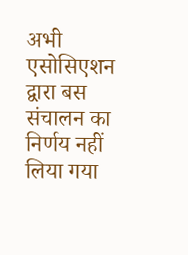अभी एसोसिएशन द्वारा बस संचालन का निर्णय नहीं लिया गया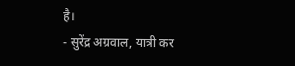है।
- सुरेंद्र अग्रवाल, यात्री कर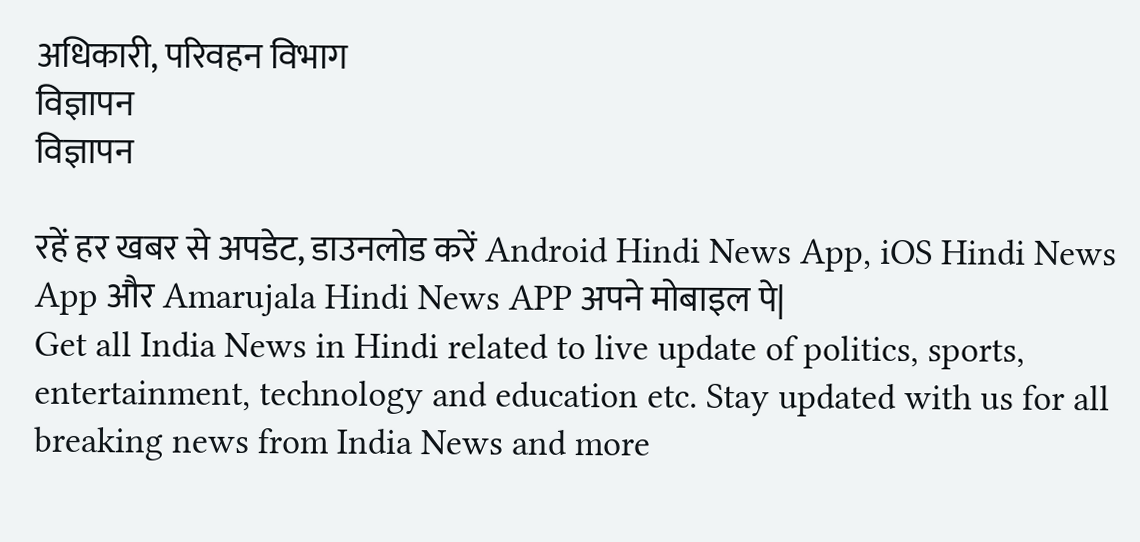अधिकारी, परिवहन विभाग
विज्ञापन
विज्ञापन

रहें हर खबर से अपडेट, डाउनलोड करें Android Hindi News App, iOS Hindi News App और Amarujala Hindi News APP अपने मोबाइल पे|
Get all India News in Hindi related to live update of politics, sports, entertainment, technology and education etc. Stay updated with us for all breaking news from India News and more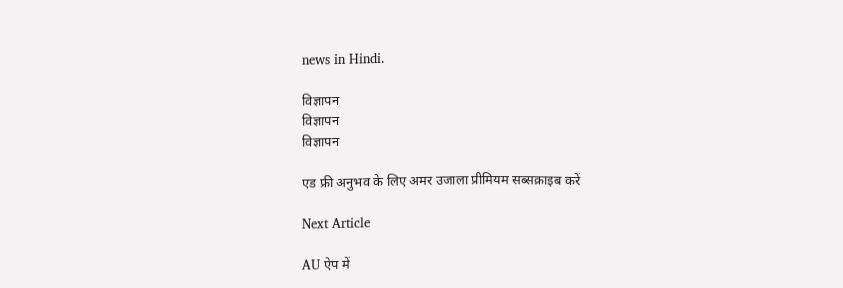news in Hindi.

विज्ञापन
विज्ञापन
विज्ञापन

एड फ्री अनुभव के लिए अमर उजाला प्रीमियम सब्सक्राइब करें

Next Article

AU ऐप में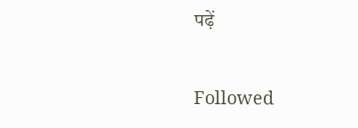पढ़ें

Followed